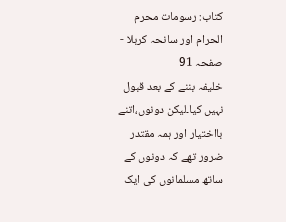کتاب: رسومات محرم الحرام اور سانحہ کربلا - صفحہ 91
خلیفہ بننے کے بعد قبول نہیں کیا۔لیکن دونوں،اتنے بااختیار اور ہمہ مقتدر ضرور تھے کہ دونوں کے ساتھ مسلمانوں کی ایک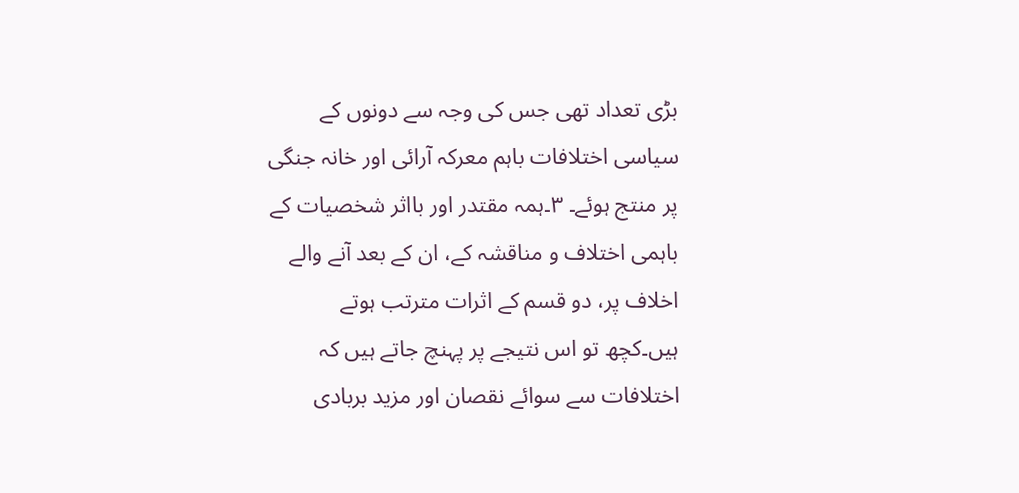بڑی تعداد تھی جس کی وجہ سے دونوں کے سیاسی اختلافات باہم معرکہ آرائی اور خانہ جنگی پر منتج ہوئے۔ ۳۔ہمہ مقتدر اور بااثر شخصیات کے باہمی اختلاف و مناقشہ کے، ان کے بعد آنے والے اخلاف پر، دو قسم کے اثرات مترتب ہوتے ہیں۔کچھ تو اس نتیجے پر پہنچ جاتے ہیں کہ اختلافات سے سوائے نقصان اور مزید بربادی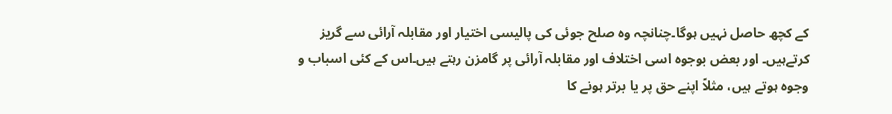کے کچھ حاصل نہیں ہوگا۔چنانچہ وہ صلح جوئی کی پالیسی اختیار اور مقابلہ آرائی سے گریز کرتےہیں۔ اور بعض بوجوہ اسی اختلاف اور مقابلہ آرائی پر گامزن رہتے ہیں۔اس کے کئی اسباب و وجوہ ہوتے ہیں، مثلاً اپنے حق پر یا برتر ہونے کا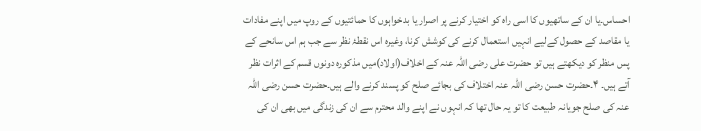احساس۔یا ان کے ساتھیوں کا اسی راہ کو اختیار کرنے پر اصرار یا بدخواہوں کا حمائتیوں کے روپ میں اپنے مفادات یا مقاصد کے حصول کےلیے انہیں استعمال کرنے کی کوشش کرنا، وغیرہ اس نقطۂ نظر سے جب ہم اس سانحے کے پس منظر کو دیکھتے ہیں تو حضرت علی رضی اللہ عنہ کے اخلاف(اولاد)میں مذکورہ دونوں قسم کے اثرات نظر آتے ہیں۔ ۴۔حضرت حسن رضی اللہ عنہ اختلاف کی بجائے صلح کو پسند کرنے والے ہیں۔حضرت حسن رضی اللہ عنہ کی صلح جویانہ طبیعت کا تو یہ حال تھا کہ انہوں نے اپنے والد محترم سے ان کی زندگی میں بھی ان کی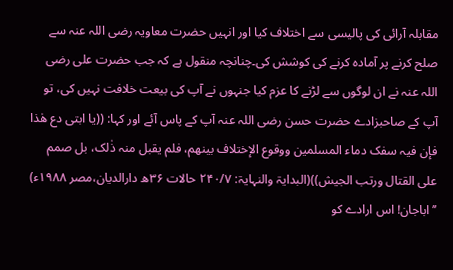مقابلہ آرائی کی پالیسی سے اختلاف کیا اور انہیں حضرت معاویہ رضی اللہ عنہ سے صلح کرنے پر آمادہ کرنے کی کوشش کی۔چنانچہ منقول ہے کہ جب حضرت علی رضی اللہ عنہ نے ان لوگوں سے لڑنے کا عزم کیا جنہوں نے آپ کی بیعت خلافت نہیں کی، تو آپ کے صاحبزادے حضرت حسن رضی اللہ عنہ آپ کے پاس آئے اور کہا: ((یا ابتی دع ھٰذا فإن فیہ سفک دماء المسلمین ووقوع الإختلاف بینھم، فلم یقبل منہ ذٰلک، بل صمم علی القتال ورتب الجیش))(البدایۃ والنہایۃ: ۲۴۰/۷ حالات ۳۶ھ دارالدیان،مصر ۱۹۸۸ء) ’’اباجان! اس ارادے کو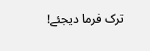ترک فرما دیجئے!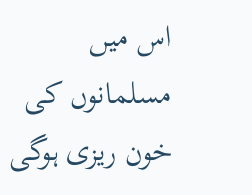اس میں مسلمانوں کی خون ریزی ہوگی